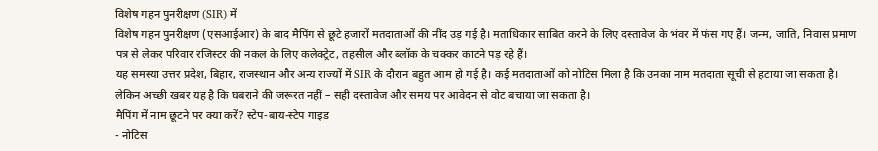विशेष गहन पुनरीक्षण (SIR) में
विशेष गहन पुनरीक्षण (एसआईआर) के बाद मैपिंग से छूटे हजारों मतदाताओं की नींद उड़ गई है। मताधिकार साबित करने के लिए दस्तावेज के भंवर में फंस गए हैं। जन्म, जाति, निवास प्रमाण पत्र से लेकर परिवार रजिस्टर की नकल के लिए कलेक्ट्रेट, तहसील और ब्लॉक के चक्कर काटने पड़ रहे हैं।
यह समस्या उत्तर प्रदेश, बिहार, राजस्थान और अन्य राज्यों में SIR के दौरान बहुत आम हो गई है। कई मतदाताओं को नोटिस मिला है कि उनका नाम मतदाता सूची से हटाया जा सकता है। लेकिन अच्छी खबर यह है कि घबराने की जरूरत नहीं – सही दस्तावेज और समय पर आवेदन से वोट बचाया जा सकता है।
मैपिंग में नाम छूटने पर क्या करें? स्टेप-बाय-स्टेप गाइड
- नोटिस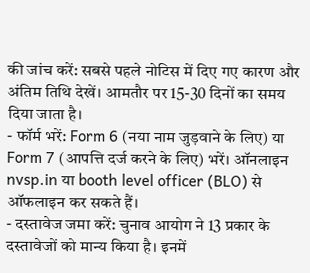की जांच करें: सबसे पहले नोटिस में दिए गए कारण और अंतिम तिथि देखें। आमतौर पर 15-30 दिनों का समय दिया जाता है।
- फॉर्म भरें: Form 6 (नया नाम जुड़वाने के लिए) या Form 7 (आपत्ति दर्ज करने के लिए) भरें। ऑनलाइन nvsp.in या booth level officer (BLO) से ऑफलाइन कर सकते हैं।
- दस्तावेज जमा करें: चुनाव आयोग ने 13 प्रकार के दस्तावेजों को मान्य किया है। इनमें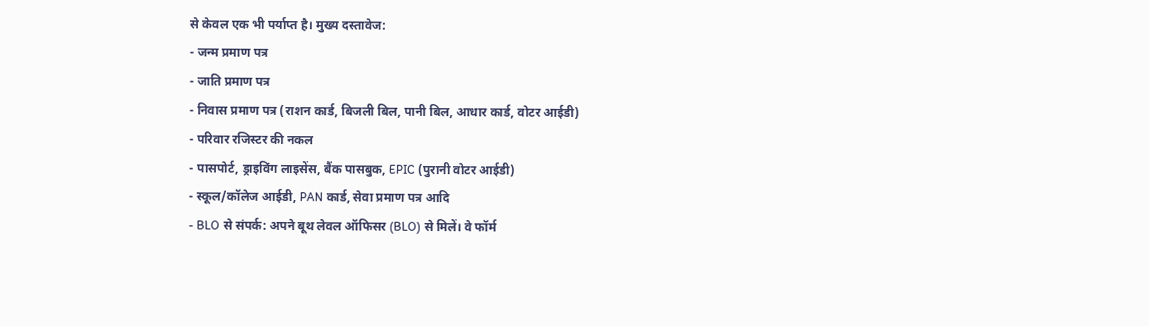से केवल एक भी पर्याप्त है। मुख्य दस्तावेज:
- जन्म प्रमाण पत्र
- जाति प्रमाण पत्र
- निवास प्रमाण पत्र (राशन कार्ड, बिजली बिल, पानी बिल, आधार कार्ड, वोटर आईडी)
- परिवार रजिस्टर की नकल
- पासपोर्ट, ड्राइविंग लाइसेंस, बैंक पासबुक, EPIC (पुरानी वोटर आईडी)
- स्कूल/कॉलेज आईडी, PAN कार्ड, सेवा प्रमाण पत्र आदि
- BLO से संपर्क: अपने बूथ लेवल ऑफिसर (BLO) से मिलें। वे फॉर्म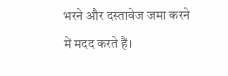भरने और दस्तावेज जमा करने में मदद करते हैं।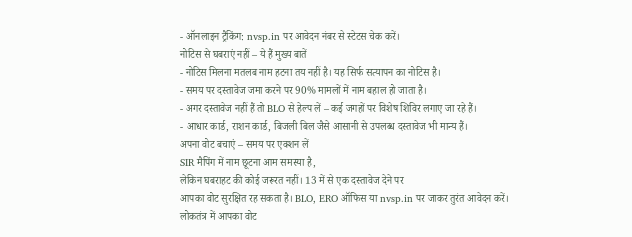- ऑनलाइन ट्रैकिंग: nvsp.in पर आवेदन नंबर से स्टेटस चेक करें।
नोटिस से घबराएं नहीं – ये हैं मुख्य बातें
- नोटिस मिलना मतलब नाम हटना तय नहीं है। यह सिर्फ सत्यापन का नोटिस है।
- समय पर दस्तावेज जमा करने पर 90% मामलों में नाम बहाल हो जाता है।
- अगर दस्तावेज नहीं हैं तो BLO से हेल्प लें – कई जगहों पर विशेष शिविर लगाए जा रहे हैं।
- आधार कार्ड, राशन कार्ड, बिजली बिल जैसे आसानी से उपलब्ध दस्तावेज भी मान्य हैं।
अपना वोट बचाएं – समय पर एक्शन लें
SIR मैपिंग में नाम छूटना आम समस्या है,
लेकिन घबराहट की कोई जरूरत नहीं। 13 में से एक दस्तावेज देने पर
आपका वोट सुरक्षित रह सकता है। BLO, ERO ऑफिस या nvsp.in पर जाकर तुरंत आवेदन करें।
लोकतंत्र में आपका वोट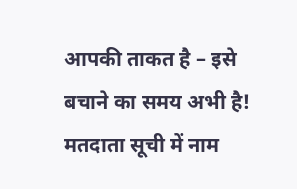आपकी ताकत है – इसे बचाने का समय अभी है!
मतदाता सूची में नाम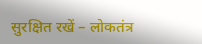सुरक्षित रखें – लोकतंत्र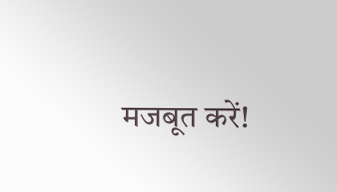मजबूत करें!